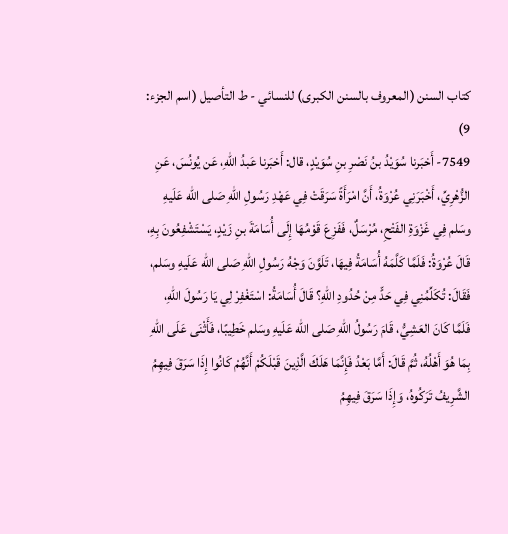كتاب السنن (المعروف بالسنن الكبرى) للنسائي - ط التأصيل (اسم الجزء: 9)
7549- أَخبَرنا سُوَيْدُ بنُ نَصْرِ بنِ سُوَيْدٍ، قال: أَخبَرنا عَبدُ اللهِ، عَن يُونُسَ، عَنِ الزُّهْرِيِّ، أَخْبَرَنِي عُرْوَةُ، أَنَّ امْرَأَةً سَرَقَتْ فِي عَهْدِ رَسُولِ اللهِ صَلى الله عَلَيهِ وسَلم فِي غَزْوَةِ الفَتْحِ، مُرْسَلٌ، فَفَزِعَ قَوْمُهَا إِلَى أُسَامَةَ بنِ زَيْدٍ، يَسْتَشْفِعُونَ بِهِ، قَالَ عُرْوَةُ: فَلَمَّا كَلَّمَهُ أُسَامَةُ فِيهَا، تَلَوَّنَ وَجْهُ رَسُولِ اللهِ صَلى الله عَلَيهِ وسَلم، فَقَالَ: تُكَلِّمُنِي فِي حَدٍّ مِنْ حُدُودِ اللهِ؟ قَالَ أُسَامَةُ: اسْتَغْفِرْ لِي يَا رَسُولَ اللهِ، فَلَمَّا كَانَ العَشِيُّ، قَامَ رَسُولُ اللهِ صَلى الله عَلَيهِ وسَلم خَطِيبًا، فَأَثْنَى عَلَى اللهِ بِمَا هُوَ أَهْلُهُ، ثُمَّ قَالَ: أَمَّا بَعْدُ فَإِنَّمَا هَلَكَ الَّذِينَ قَبْلَكُمْ أَنَّهُمْ كَانُوا إِذَا سَرَقَ فِيهِمُ الشَّرِيفُ تَرَكُوهُ، وَإِذَا سَرَقَ فِيهِمُ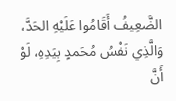الضَّعِيفُ أَقَامُوا عَلَيْهِ الحَدَّ، وَالَّذِي نَفْسُ مُحَمدٍ بِيَدِهِ، لَوْ أَنَّ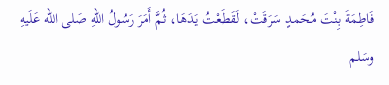فَاطِمَةَ بِنْتَ مُحَمدٍ سَرَقَتْ، لَقَطَعْتُ يَدَهَا، ثُمَّ أَمَرَ رَسُولُ اللهِ صَلى الله عَلَيهِ وسَلم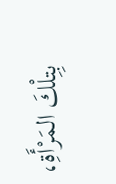بِتِلْكَ المَرْأَةِ،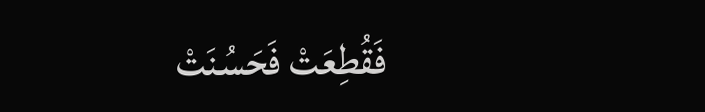فَقُطِعَتْ فَحَسُنَتْ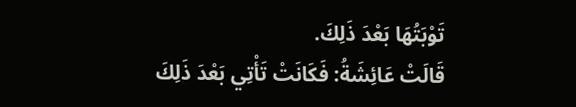تَوْبَتُهَا بَعْدَ ذَلِكَ.
قَالَتْ عَائِشَةُ: فَكَانَتْ تَأْتِي بَعْدَ ذَلِكَ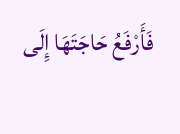فَأَرْفَعُ حَاجَتَهَا إِلَى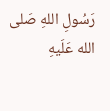رَسُولِ اللهِ صَلى الله عَلَيهِ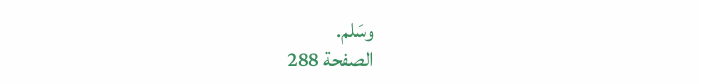وسَلم.
الصفحة 288